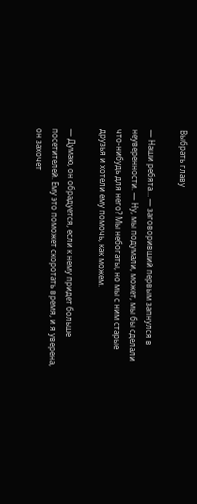Выбрать главу

— Наши ребята… — заговоривший первым запнулся в неуверенности. — Ну, мы подумали, может, мы бы сделали что-нибудь для него? Мы небогаты, но мы с ним старые друзья и хотели ему помочь, как можем.

— Думаю, он обрадуется, если к нему придет больше посетителей. Ему это поможет скоротать время, и я уверена, он захочет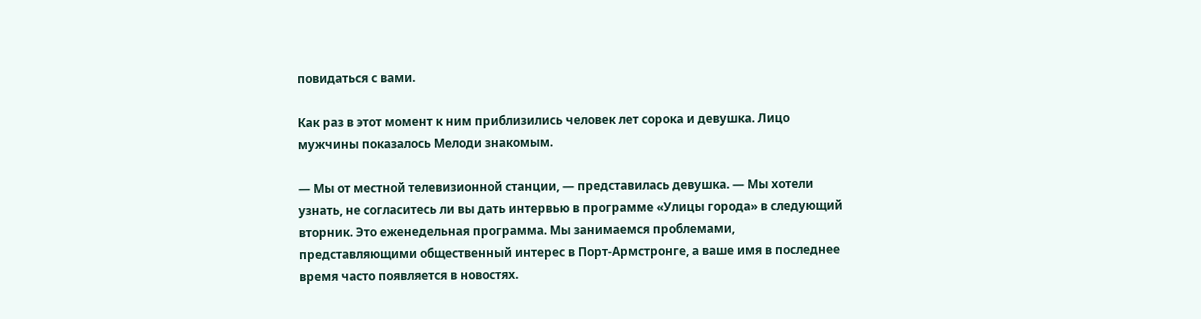повидаться с вами.

Как раз в этот момент к ним приблизились человек лет сорока и девушка. Лицо мужчины показалось Мелоди знакомым.

— Мы от местной телевизионной станции, — представилась девушка. — Мы хотели узнать, не согласитесь ли вы дать интервью в программе «Улицы города» в следующий вторник. Это еженедельная программа. Мы занимаемся проблемами, представляющими общественный интерес в Порт-Армстронге, а ваше имя в последнее время часто появляется в новостях.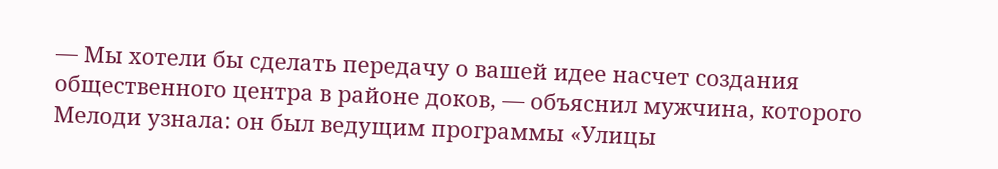— Мы хотели бы сделать передачу о вашей идее насчет создания общественного центра в районе доков, — объяснил мужчина, которого Мелоди узнала: он был ведущим программы «Улицы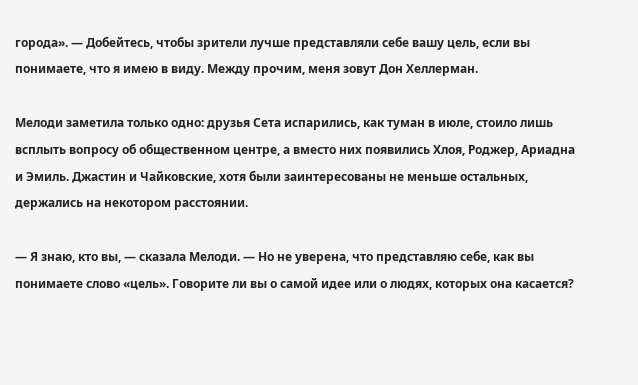города». — Добейтесь, чтобы зрители лучше представляли себе вашу цель, если вы понимаете, что я имею в виду. Между прочим, меня зовут Дон Хеллерман.

Мелоди заметила только одно: друзья Сета испарились, как туман в июле, стоило лишь всплыть вопросу об общественном центре, а вместо них появились Хлоя, Роджер, Ариадна и Эмиль. Джастин и Чайковские, хотя были заинтересованы не меньше остальных, держались на некотором расстоянии.

— Я знаю, кто вы, — сказала Мелоди. — Но не уверена, что представляю себе, как вы понимаете слово «цель». Говорите ли вы о самой идее или о людях, которых она касается?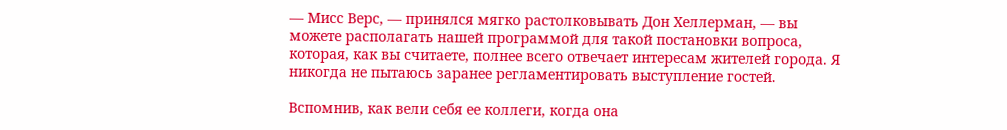— Мисс Верс, — принялся мягко растолковывать Дон Хеллерман, — вы можете располагать нашей программой для такой постановки вопроса, которая, как вы считаете, полнее всего отвечает интересам жителей города. Я никогда не пытаюсь заранее регламентировать выступление гостей.

Вспомнив, как вели себя ее коллеги, когда она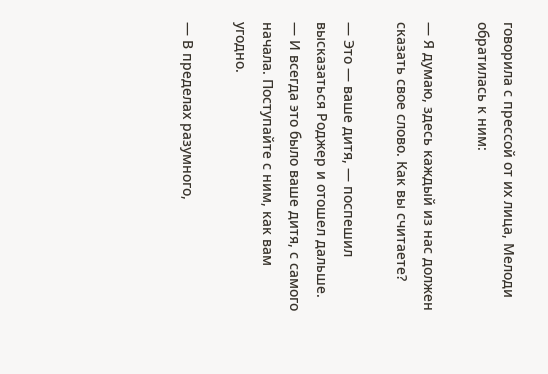говорила с прессой от их лица, Мелоди обратилась к ним:

— Я думаю, здесь каждый из нас должен сказать свое слово. Как вы считаете?

— Это — ваше дитя, — поспешил высказаться Роджер и отошел дальше. — И всегда это было ваше дитя, с самого начала. Поступайте с ним, как вам угодно.

— В пределах разумного,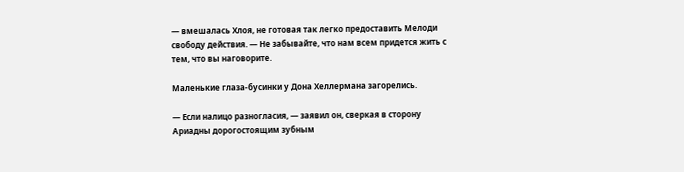— вмешалась Хлоя, не готовая так легко предоставить Мелоди свободу действия. — Не забывайте, что нам всем придется жить с тем, что вы наговорите.

Маленькие глаза-бусинки у Дона Хеллермана загорелись.

— Если налицо разногласия, — заявил он, сверкая в сторону Ариадны дорогостоящим зубным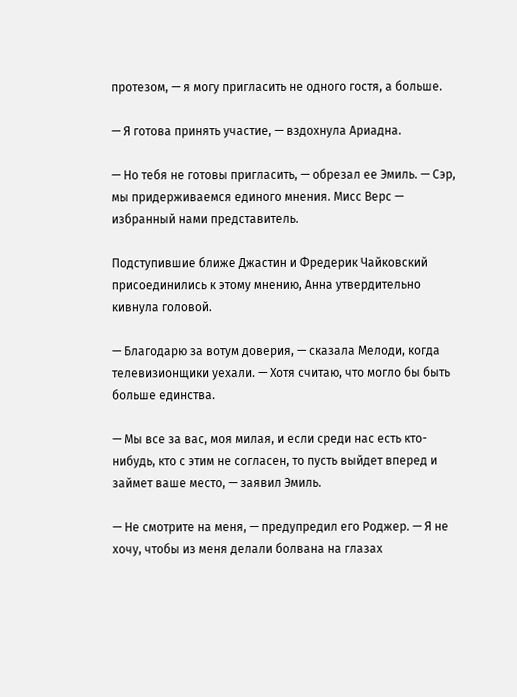протезом, — я могу пригласить не одного гостя, а больше.

— Я готова принять участие, — вздохнула Ариадна.

— Но тебя не готовы пригласить, — обрезал ее Эмиль. — Сэр, мы придерживаемся единого мнения. Мисс Верс — избранный нами представитель.

Подступившие ближе Джастин и Фредерик Чайковский присоединились к этому мнению, Анна утвердительно кивнула головой.

— Благодарю за вотум доверия, — сказала Мелоди, когда телевизионщики уехали. — Хотя считаю, что могло бы быть больше единства.

— Мы все за вас, моя милая, и если среди нас есть кто-нибудь, кто с этим не согласен, то пусть выйдет вперед и займет ваше место, — заявил Эмиль.

— Не смотрите на меня, — предупредил его Роджер. — Я не хочу, чтобы из меня делали болвана на глазах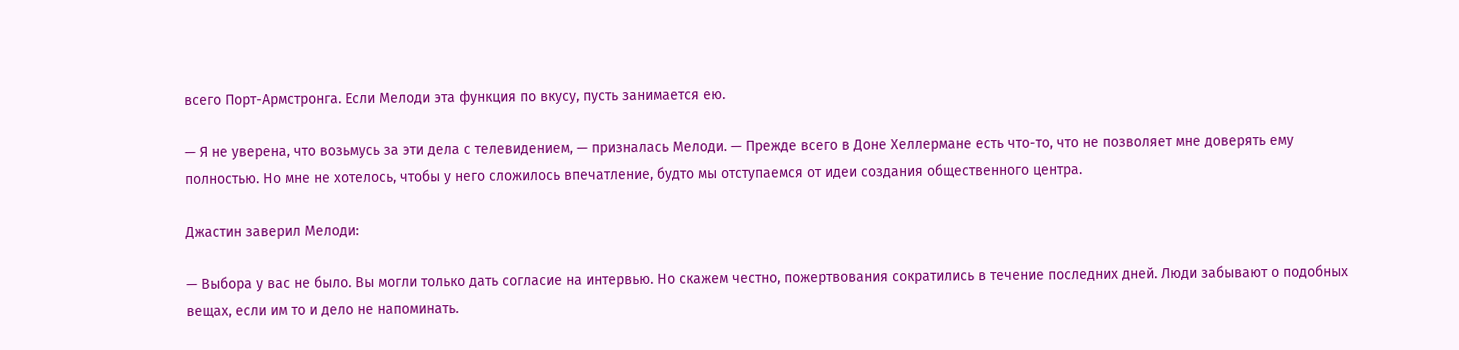всего Порт-Армстронга. Если Мелоди эта функция по вкусу, пусть занимается ею.

— Я не уверена, что возьмусь за эти дела с телевидением, — призналась Мелоди. — Прежде всего в Доне Хеллермане есть что-то, что не позволяет мне доверять ему полностью. Но мне не хотелось, чтобы у него сложилось впечатление, будто мы отступаемся от идеи создания общественного центра.

Джастин заверил Мелоди:

— Выбора у вас не было. Вы могли только дать согласие на интервью. Но скажем честно, пожертвования сократились в течение последних дней. Люди забывают о подобных вещах, если им то и дело не напоминать.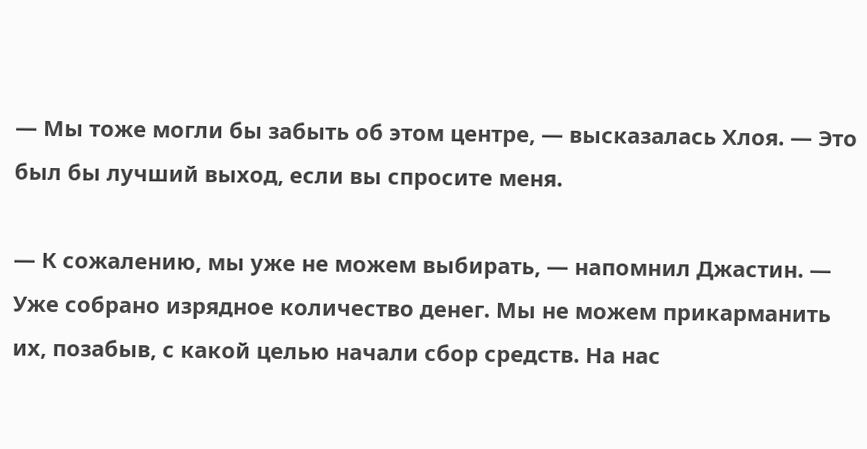— Мы тоже могли бы забыть об этом центре, — высказалась Хлоя. — Это был бы лучший выход, если вы спросите меня.

— К сожалению, мы уже не можем выбирать, — напомнил Джастин. — Уже собрано изрядное количество денег. Мы не можем прикарманить их, позабыв, с какой целью начали сбор средств. На нас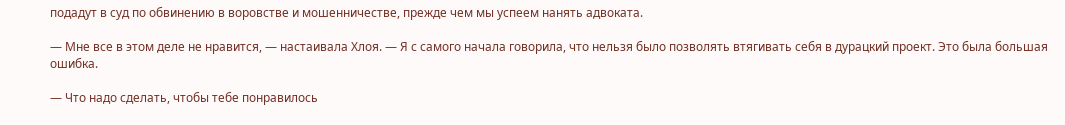подадут в суд по обвинению в воровстве и мошенничестве, прежде чем мы успеем нанять адвоката.

— Мне все в этом деле не нравится, — настаивала Хлоя. — Я с самого начала говорила, что нельзя было позволять втягивать себя в дурацкий проект. Это была большая ошибка.

— Что надо сделать, чтобы тебе понравилось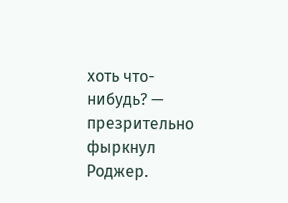хоть что-нибудь? — презрительно фыркнул Роджер.